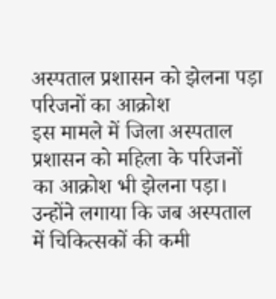अस्पताल प्रशासन को झेलना पड़ा परिजनों का आक्रोश
इस मामले में जिला अस्पताल प्रशासन को महिला के परिजनों का आक्रोश भी झेलना पड़ा। उन्होंने लगाया कि जब अस्पताल में चिकित्सकों की कमी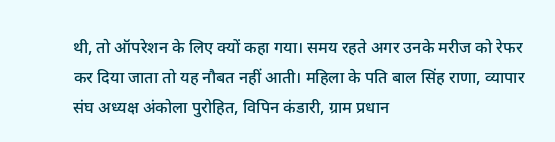थी, तो ऑपरेशन के लिए क्यों कहा गया। समय रहते अगर उनके मरीज को रेफर कर दिया जाता तो यह नौबत नहीं आती। महिला के पति बाल सिंह राणा, व्यापार संघ अध्यक्ष अंकोला पुरोहित, विपिन कंडारी, ग्राम प्रधान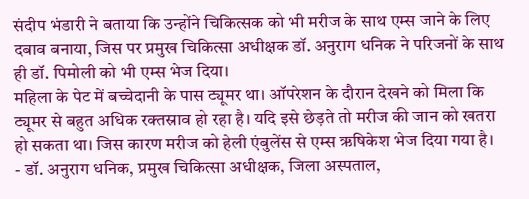संदीप भंडारी ने बताया कि उन्होंने चिकित्सक को भी मरीज के साथ एम्स जाने के लिए दबाव बनाया, जिस पर प्रमुख चिकित्सा अधीक्षक डॉ. अनुराग धनिक ने परिजनों के साथ ही डॉ. पिमोली को भी एम्स भेज दिया।
महिला के पेट में बच्चेदानी के पास ट्यूमर था। ऑपरेशन के दौरान देखने को मिला कि ट्यूमर से बहुत अधिक रक्तस्राव हो रहा है। यदि इसे छेड़ते तो मरीज की जान को खतरा हो सकता था। जिस कारण मरीज को हेली एंबुलेंस से एम्स ऋषिकेश भेज दिया गया है।
- डॉ. अनुराग धनिक, प्रमुख चिकित्सा अधीक्षक, जिला अस्पताल,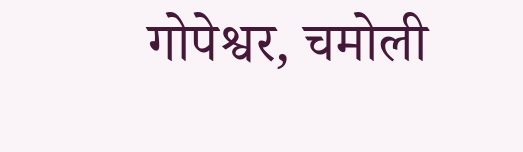गोपेश्वर, चमोली